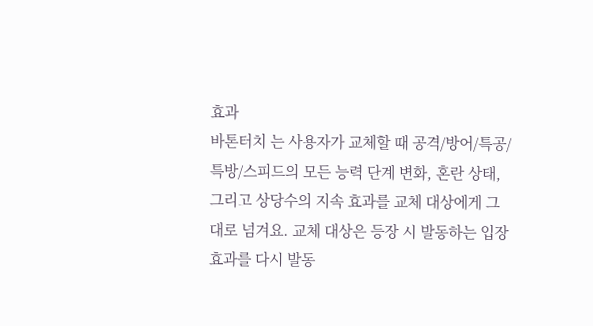효과
바톤터치 는 사용자가 교체할 때 공격/방어/특공/특방/스피드의 모든 능력 단계 변화, 혼란 상태, 그리고 상당수의 지속 효과를 교체 대상에게 그대로 넘겨요. 교체 대상은 등장 시 발동하는 입장 효과를 다시 발동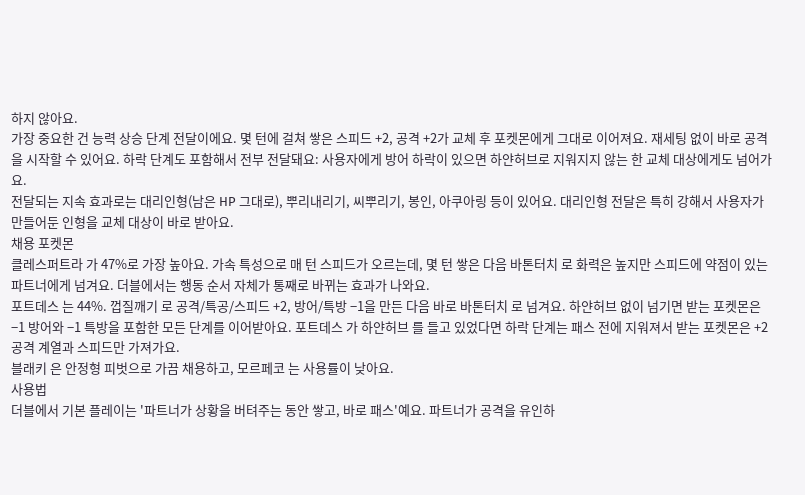하지 않아요.
가장 중요한 건 능력 상승 단계 전달이에요. 몇 턴에 걸쳐 쌓은 스피드 +2, 공격 +2가 교체 후 포켓몬에게 그대로 이어져요. 재세팅 없이 바로 공격을 시작할 수 있어요. 하락 단계도 포함해서 전부 전달돼요: 사용자에게 방어 하락이 있으면 하얀허브로 지워지지 않는 한 교체 대상에게도 넘어가요.
전달되는 지속 효과로는 대리인형(남은 HP 그대로), 뿌리내리기, 씨뿌리기, 봉인, 아쿠아링 등이 있어요. 대리인형 전달은 특히 강해서 사용자가 만들어둔 인형을 교체 대상이 바로 받아요.
채용 포켓몬
클레스퍼트라 가 47%로 가장 높아요. 가속 특성으로 매 턴 스피드가 오르는데, 몇 턴 쌓은 다음 바톤터치 로 화력은 높지만 스피드에 약점이 있는 파트너에게 넘겨요. 더블에서는 행동 순서 자체가 통째로 바뀌는 효과가 나와요.
포트데스 는 44%. 껍질깨기 로 공격/특공/스피드 +2, 방어/특방 −1을 만든 다음 바로 바톤터치 로 넘겨요. 하얀허브 없이 넘기면 받는 포켓몬은 −1 방어와 −1 특방을 포함한 모든 단계를 이어받아요. 포트데스 가 하얀허브 를 들고 있었다면 하락 단계는 패스 전에 지워져서 받는 포켓몬은 +2 공격 계열과 스피드만 가져가요.
블래키 은 안정형 피벗으로 가끔 채용하고, 모르페코 는 사용률이 낮아요.
사용법
더블에서 기본 플레이는 '파트너가 상황을 버텨주는 동안 쌓고, 바로 패스'예요. 파트너가 공격을 유인하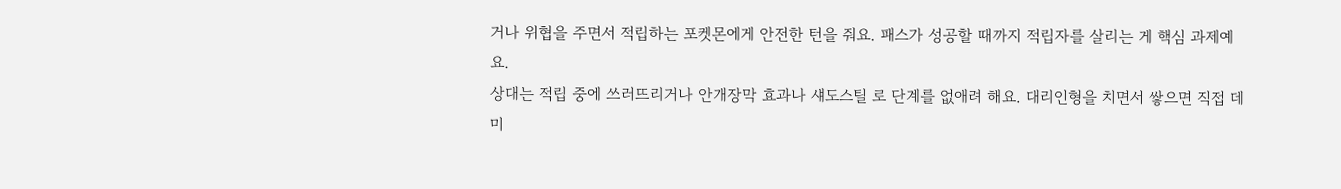거나 위협을 주면서 적립하는 포켓몬에게 안전한 턴을 줘요. 패스가 성공할 때까지 적립자를 살리는 게 핵심 과제예요.
상대는 적립 중에 쓰러뜨리거나 안개장막 효과나 섀도스틸 로 단계를 없애려 해요. 대리인형을 치면서 쌓으면 직접 데미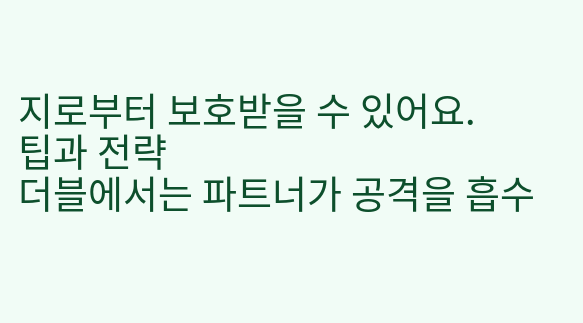지로부터 보호받을 수 있어요.
팁과 전략
더블에서는 파트너가 공격을 흡수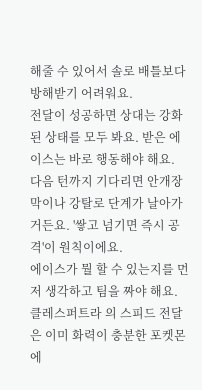해줄 수 있어서 솔로 배틀보다 방해받기 어려워요.
전달이 성공하면 상대는 강화된 상태를 모두 봐요. 받은 에이스는 바로 행동해야 해요. 다음 턴까지 기다리면 안개장막이나 강탈로 단계가 날아가거든요. '쌓고 넘기면 즉시 공격'이 원칙이에요.
에이스가 뭘 할 수 있는지를 먼저 생각하고 팀을 짜야 해요. 클레스퍼트라 의 스피드 전달은 이미 화력이 충분한 포켓몬에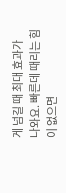게 넘길 때 최대 효과가 나와요. 빠른데 때리는 힘이 없으면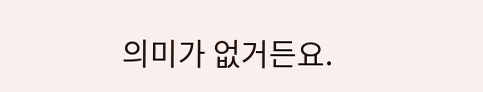의미가 없거든요.